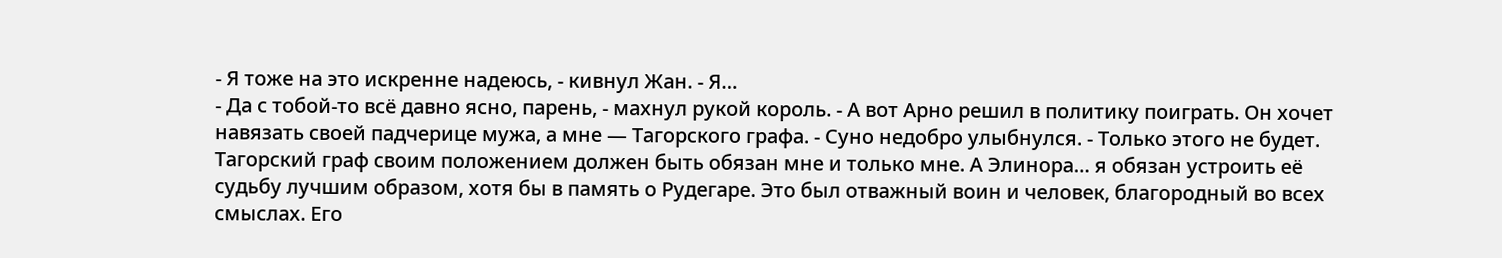- Я тоже на это искренне надеюсь, - кивнул Жан. - Я…
- Да с тобой-то всё давно ясно, парень, - махнул рукой король. - А вот Арно решил в политику поиграть. Он хочет навязать своей падчерице мужа, а мне — Тагорского графа. - Суно недобро улыбнулся. - Только этого не будет. Тагорский граф своим положением должен быть обязан мне и только мне. А Элинора… я обязан устроить её судьбу лучшим образом, хотя бы в память о Рудегаре. Это был отважный воин и человек, благородный во всех смыслах. Его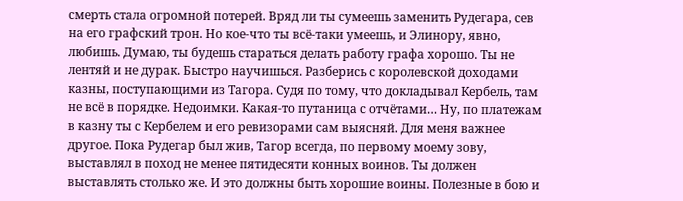смерть стала огромной потерей. Вряд ли ты сумеешь заменить Рудегара, сев на его графский трон. Но кое-что ты всё-таки умеешь, и Элинору, явно, любишь. Думаю, ты будешь стараться делать работу графа хорошо. Ты не лентяй и не дурак. Быстро научишься. Разберись с королевской доходами казны, поступающими из Тагора. Судя по тому, что докладывал Кербель, там не всё в порядке. Недоимки. Какая-то путаница с отчётами… Ну, по платежам в казну ты с Кербелем и его ревизорами сам выясняй. Для меня важнее другое. Пока Рудегар был жив, Тагор всегда, по первому моему зову, выставлял в поход не менее пятидесяти конных воинов. Ты должен выставлять столько же. И это должны быть хорошие воины. Полезные в бою и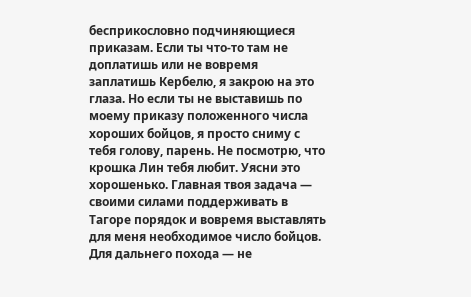бесприкословно подчиняющиеся приказам. Если ты что-то там не доплатишь или не вовремя заплатишь Кербелю, я закрою на это глаза. Но если ты не выставишь по моему приказу положенного числа хороших бойцов, я просто сниму с тебя голову, парень. Не посмотрю, что крошка Лин тебя любит. Уясни это хорошенько. Главная твоя задача — своими силами поддерживать в Тагоре порядок и вовремя выставлять для меня необходимое число бойцов. Для дальнего похода — не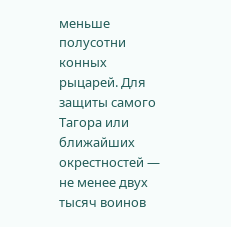меньше полусотни конных рыцарей. Для защиты самого Тагора или ближайших окрестностей — не менее двух тысяч воинов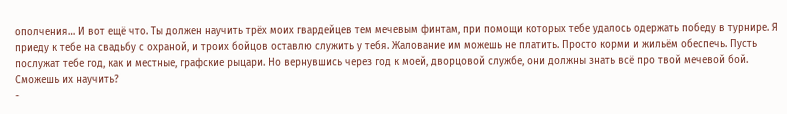ополчения… И вот ещё что. Ты должен научить трёх моих гвардейцев тем мечевым финтам, при помощи которых тебе удалось одержать победу в турнире. Я приеду к тебе на свадьбу с охраной, и троих бойцов оставлю служить у тебя. Жалование им можешь не платить. Просто корми и жильём обеспечь. Пусть послужат тебе год, как и местные, графские рыцари. Но вернувшись через год к моей, дворцовой службе, они должны знать всё про твой мечевой бой. Сможешь их научить?
-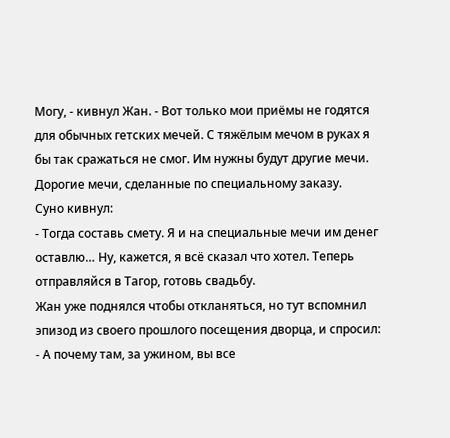Могу, - кивнул Жан. - Вот только мои приёмы не годятся для обычных гетских мечей. С тяжёлым мечом в руках я бы так сражаться не смог. Им нужны будут другие мечи. Дорогие мечи, сделанные по специальному заказу.
Суно кивнул:
- Тогда составь смету. Я и на специальные мечи им денег оставлю… Ну, кажется, я всё сказал что хотел. Теперь отправляйся в Тагор, готовь свадьбу.
Жан уже поднялся чтобы откланяться, но тут вспомнил эпизод из своего прошлого посещения дворца, и спросил:
- А почему там, за ужином, вы все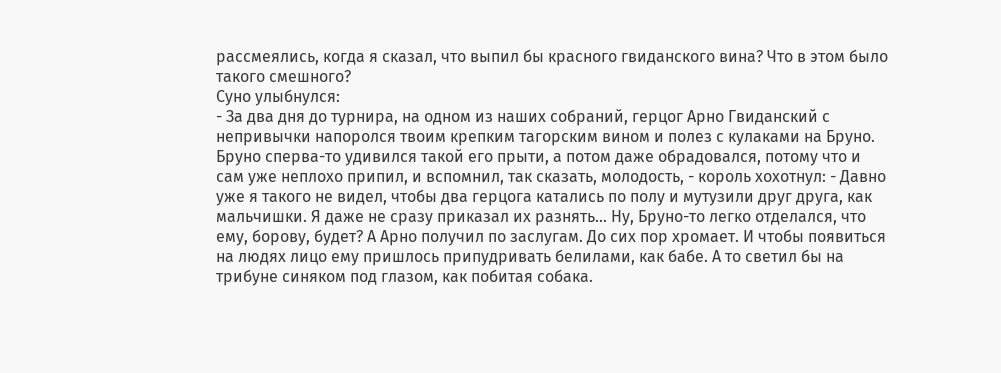рассмеялись, когда я сказал, что выпил бы красного гвиданского вина? Что в этом было такого смешного?
Суно улыбнулся:
- За два дня до турнира, на одном из наших собраний, герцог Арно Гвиданский с непривычки напоролся твоим крепким тагорским вином и полез с кулаками на Бруно. Бруно сперва-то удивился такой его прыти, а потом даже обрадовался, потому что и сам уже неплохо припил, и вспомнил, так сказать, молодость, - король хохотнул: - Давно уже я такого не видел, чтобы два герцога катались по полу и мутузили друг друга, как мальчишки. Я даже не сразу приказал их разнять… Ну, Бруно-то легко отделался, что ему, борову, будет? А Арно получил по заслугам. До сих пор хромает. И чтобы появиться на людях лицо ему пришлось припудривать белилами, как бабе. А то светил бы на трибуне синяком под глазом, как побитая собака.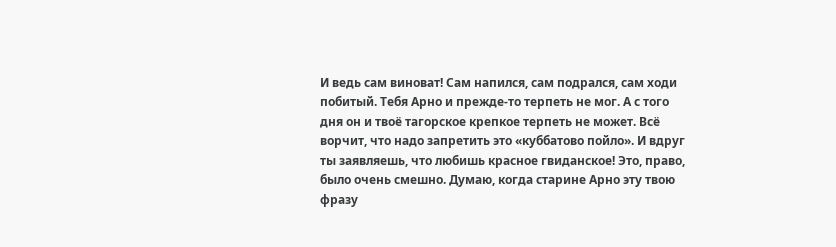И ведь сам виноват! Сам напился, сам подрался, сам ходи побитый. Тебя Арно и прежде-то терпеть не мог. А с того дня он и твоё тагорское крепкое терпеть не может. Всё ворчит, что надо запретить это «куббатово пойло». И вдруг ты заявляешь, что любишь красное гвиданское! Это, право, было очень смешно. Думаю, когда старине Арно эту твою фразу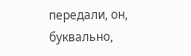передали, он, буквально,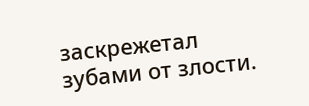заскрежетал зубами от злости.